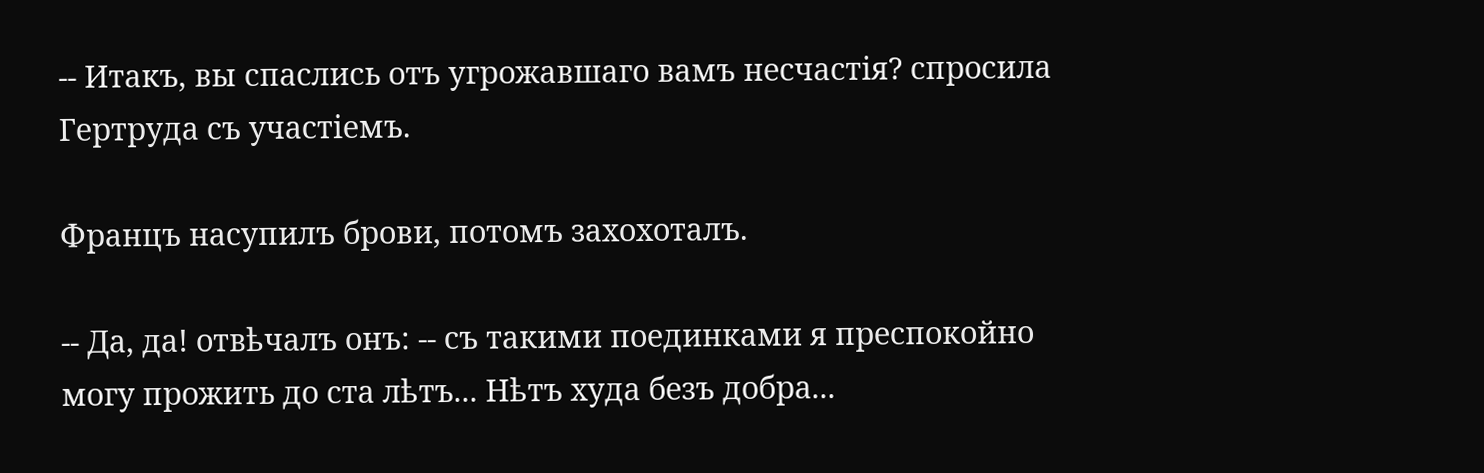-- Итакъ, вы спаслись отъ угрожавшаго вамъ несчастія? спросила Гертруда съ участіемъ.

Францъ насупилъ брови, потомъ захохоталъ.

-- Да, да! отвѣчалъ онъ: -- съ такими поединками я преспокойно могу прожить до ста лѣтъ... Нѣтъ худа безъ добра...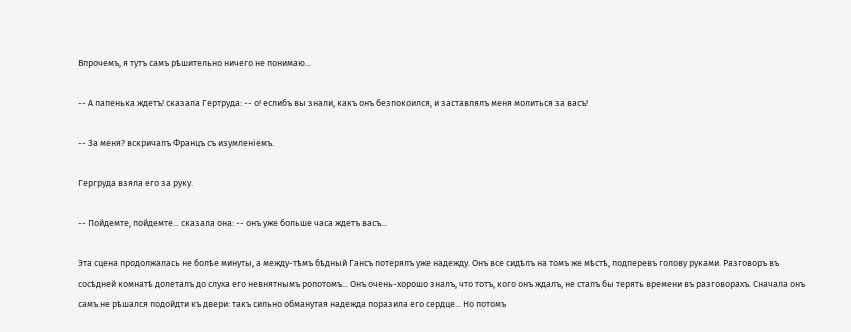Впрочемъ, я тутъ самъ рѣшительно ничего не понимаю...

-- А папенька ждетъ! сказала Гертруда: -- о! еслибъ вы знали, какъ онъ безпокоился, и заставлялъ меня молиться за васъ!

-- За меня? вскричалъ Францъ съ изумленіемъ.

Гергруда взяла его за руку.

-- Пойдемте, пойдемте... сказала она: -- онъ уже больше часа ждетъ васъ...

Эта сцена продолжалась не болѣе минуты, а между-тѣмъ бѣдный Гансъ потерялъ уже надежду. Онъ все сидѣлъ на томъ же мѣстѣ, подперевъ голову руками. Разговоръ въ сосѣдней комнатѣ долеталъ до слуха его невнятнымъ ропотомъ... Онъ очень-хорошо зналъ, что тотъ, кого онъ ждалъ, не сталъ бы терять времени въ разговорахъ. Сначала онъ самъ не рѣшался подойдти къ двери: такъ сильно обманутая надежда поразила его сердце... Но потомъ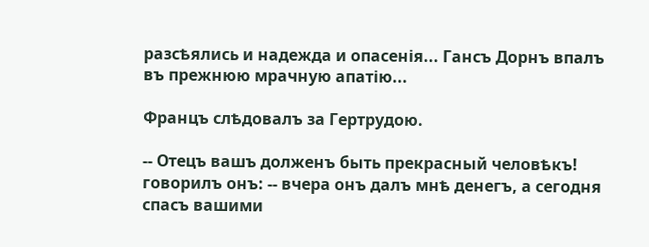разсѣялись и надежда и опасенія... Гансъ Дорнъ впалъ въ прежнюю мрачную апатію...

Францъ слѣдовалъ за Гертрудою.

-- Отецъ вашъ долженъ быть прекрасный человѣкъ! говорилъ онъ: -- вчера онъ далъ мнѣ денегъ, а сегодня спасъ вашими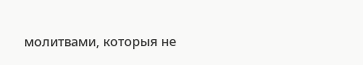молитвами, которыя не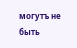могутъ не быть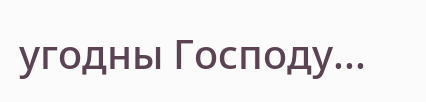угодны Господу...